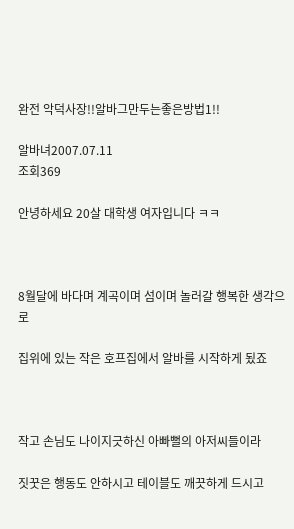완전 악덕사장!!알바그만두는좋은방법1!!

알바녀2007.07.11
조회369

안녕하세요 20살 대학생 여자입니다 ㅋㅋ



8월달에 바다며 계곡이며 섬이며 놀러갈 행복한 생각으로

집위에 있는 작은 호프집에서 알바를 시작하게 됬죠



작고 손님도 나이지긋하신 아빠뻘의 아저씨들이라

짓꿋은 행동도 안하시고 테이블도 깨끗하게 드시고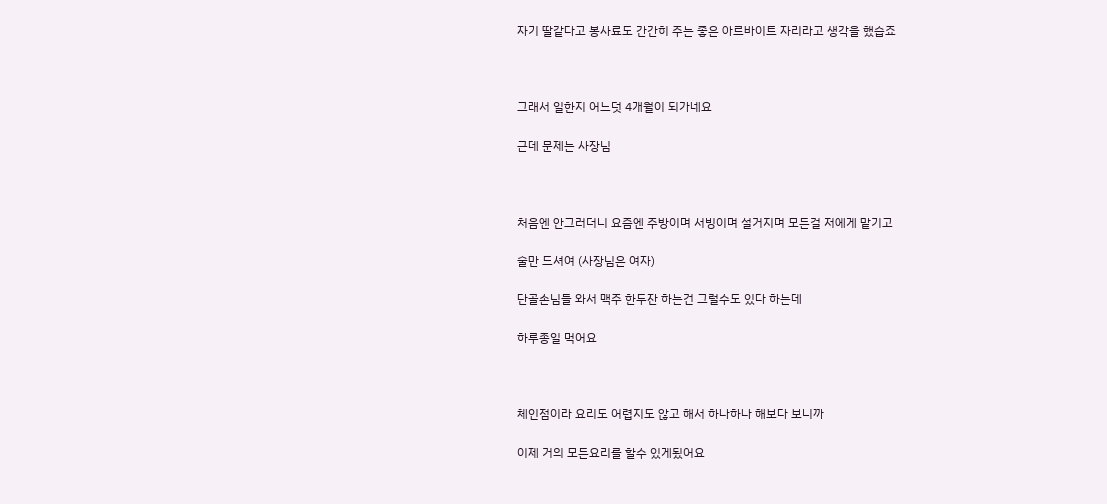자기 딸같다고 봉사료도 간간히 주는 좋은 아르바이트 자리라고 생각을 했습죠



그래서 일한지 어느덧 4개월이 되가네요

근데 문제는 사장님



처음엔 안그러더니 요즘엔 주방이며 서빙이며 설거지며 모든걸 저에게 맡기고

술만 드셔여 (사장님은 여자)

단골손님들 와서 맥주 한두잔 하는건 그럴수도 있다 하는데

하루종일 먹어요



체인점이라 요리도 어렵지도 않고 해서 하나하나 해보다 보니까

이제 거의 모든요리를 할수 있게됬어요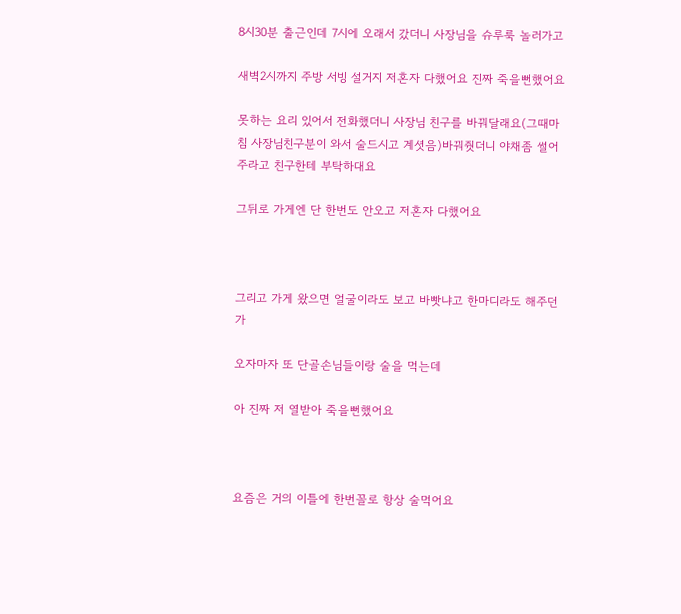8시30분 출근인데 7시에 오래서 갔더니 사장님을 슈루룩 놀러가고

새벽2시까지 주방 서빙 설거지 저혼자 다했어요 진짜 죽을뻔했어요

못하는 요리 있어서 전화했더니 사장님 친구를 바꿔달래요(그때마침 사장님친구분이 와서 술드시고 계셧음)바꿔줫더니 야채좀 썰어주라고 친구한테 부탁하대요

그뒤로 가게엔 단 한번도 안오고 저혼자 다했어요



그리고 가게 왔으면 얼굴이라도 보고 바빳냐고 한마디라도 해주던가

오자마자 또 단골손님들이랑 술을 먹는데

아 진짜 저 열받아 죽을뻔했어요



요즘은 거의 이틀에 한번꼴로 항상 술먹어요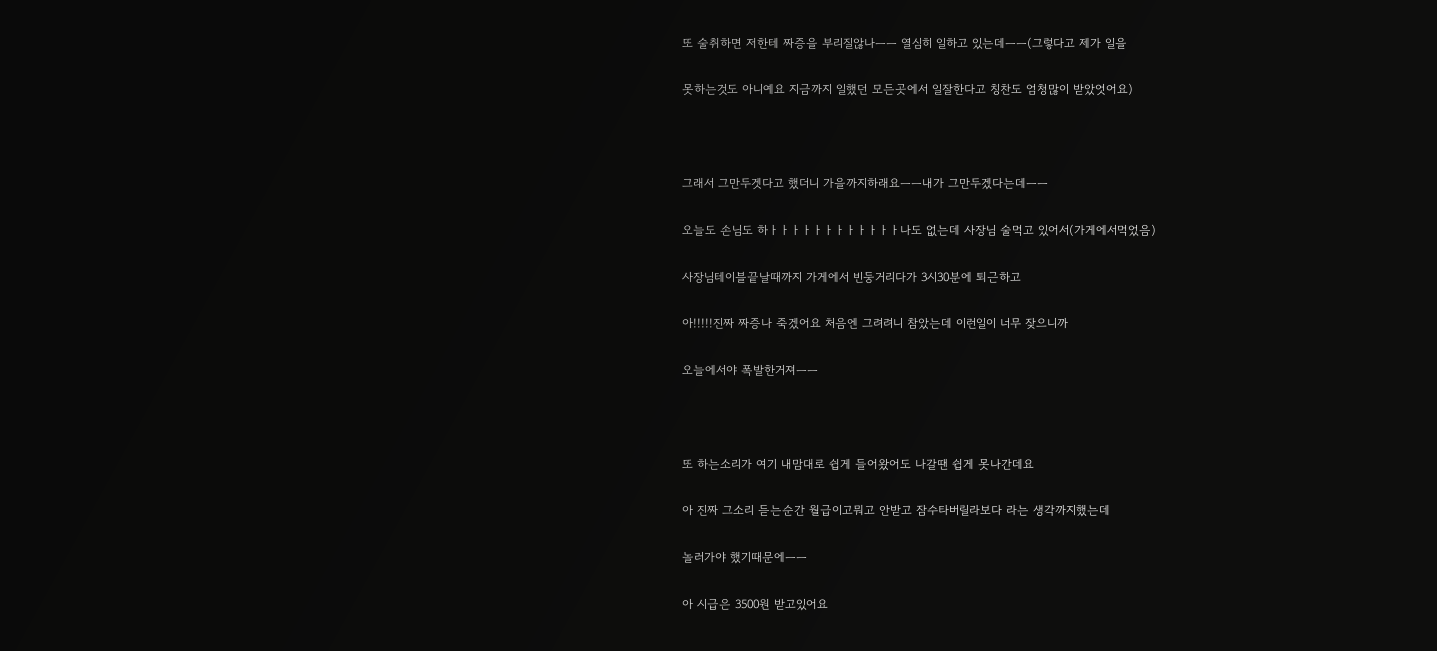또 술취하면 저한테 짜증을 부리질않나ㅡㅡ 열심히 일하고 있는데ㅡㅡ(그렇다고 제가 일을

못하는것도 아니예요 지금까지 일했던 모든곳에서 일잘한다고 칭찬도 엄청많이 받았엇어요)



그래서 그만두겟다고 했더니 가을까지하래요ㅡㅡ내가 그만두겠다는데ㅡㅡ

오늘도 손님도 하ㅏㅏㅏㅏㅏㅏㅏㅏㅏㅏㅏㅏ나도 없는데 사장님 술먹고 있어서(가게에서먹었음)

사장님테이블끝날때까지 가게에서 빈둥거리다가 3시30분에 퇴근하고

아!!!!!진짜 짜증나 죽겠어요 처음엔 그려려니 참았는데 이런일이 너무 잦으니까

오늘에서야 폭발한거져ㅡㅡ



또 하는소리가 여기 내맘대로 쉽게 들어왔어도 나갈땐 쉽게 못나간데요

아 진짜 그소리 듣는순간 월급이고뭐고 안받고 잠수타버릴라보다 라는 생각까지했는데

놀러가야 했기때문에ㅡㅡ

아 시급은 3500원 받고있어요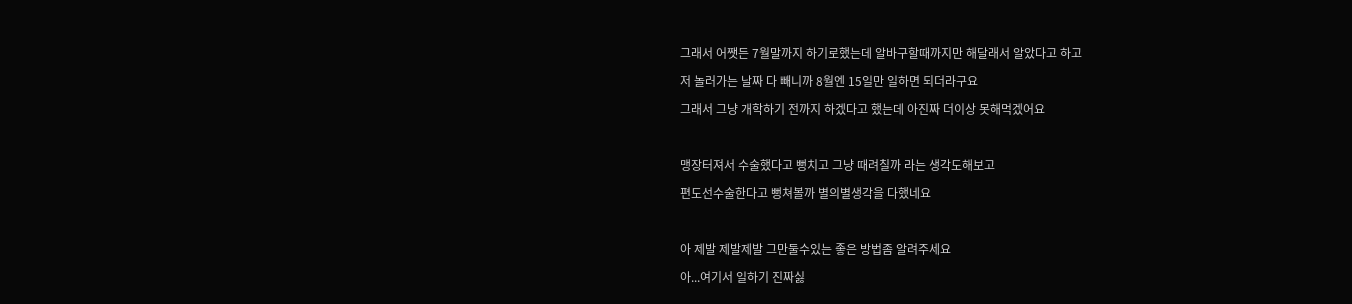그래서 어쨋든 7월말까지 하기로했는데 알바구할때까지만 해달래서 알았다고 하고

저 놀러가는 날짜 다 빼니까 8월엔 15일만 일하면 되더라구요

그래서 그냥 개학하기 전까지 하겠다고 했는데 아진짜 더이상 못해먹겠어요



맹장터져서 수술했다고 뻥치고 그냥 때려칠까 라는 생각도해보고

편도선수술한다고 뻥쳐볼까 별의별생각을 다했네요



아 제발 제발제발 그만둘수있는 좋은 방법좀 알려주세요

아...여기서 일하기 진짜싫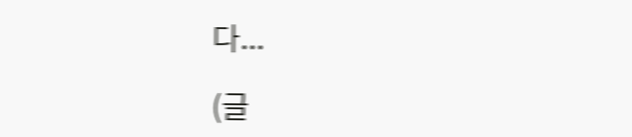다...

(글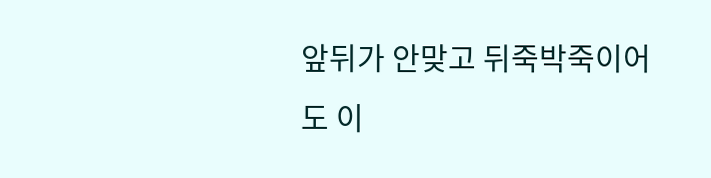앞뒤가 안맞고 뒤죽박죽이어도 이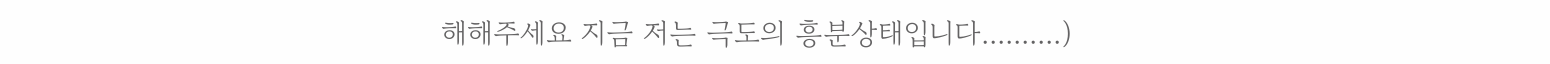해해주세요 지금 저는 극도의 흥분상태입니다..........)